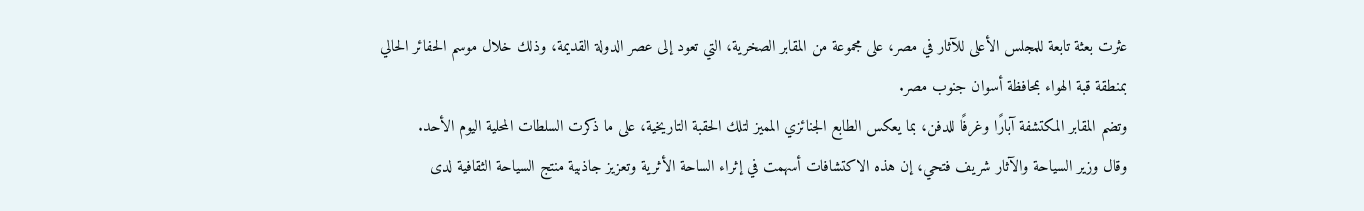عثرت بعثة تابعة للمجلس الأعلى للآثار في مصر، على مجموعة من المقابر الصخرية، التي تعود إلى عصر الدولة القديمة، وذلك خلال موسم الحفائر الحالي بمنطقة قبة الهواء بمحافظة أسوان جنوب مصر.
وتضم المقابر المكتشفة آبارًا وغرفًا للدفن، بما يعكس الطابع الجنائزي المميز لتلك الحقبة التاريخية، على ما ذكرت السلطات المحلية اليوم الأحد.
وقال وزير السياحة والآثار شريف فتحي، إن هذه الاكتشافات أسهمت في إثراء الساحة الأثرية وتعزيز جاذبية منتج السياحة الثقافية لدى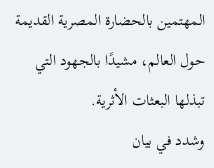المهتمين بالحضارة المصرية القديمة حول العالم، مشيدًا بالجهود التي تبذلها البعثات الأثرية.
وشدد في بيان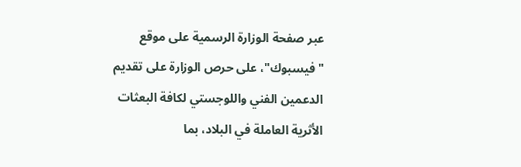عبر صفحة الوزارة الرسمية على موقع "فيسبوك"، على حرص الوزارة على تقديم الدعمين الفني واللوجستي لكافة البعثات الأثرية العاملة في البلاد، بما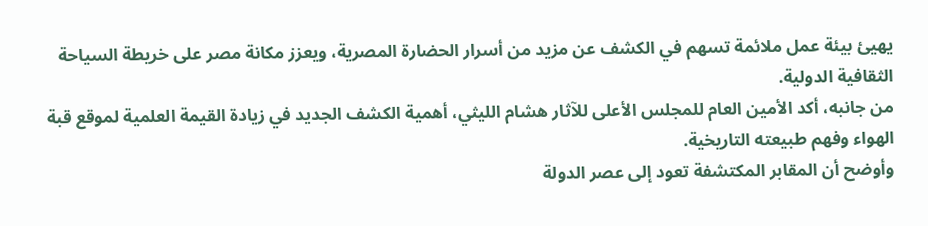يهيئ بيئة عمل ملائمة تسهم في الكشف عن مزيد من أسرار الحضارة المصرية، ويعزز مكانة مصر على خريطة السياحة الثقافية الدولية.
من جانبه، أكد الأمين العام للمجلس الأعلى للآثار هشام الليثي، أهمية الكشف الجديد في زيادة القيمة العلمية لموقع قبة الهواء وفهم طبيعته التاريخية.
وأوضح أن المقابر المكتشفة تعود إلى عصر الدولة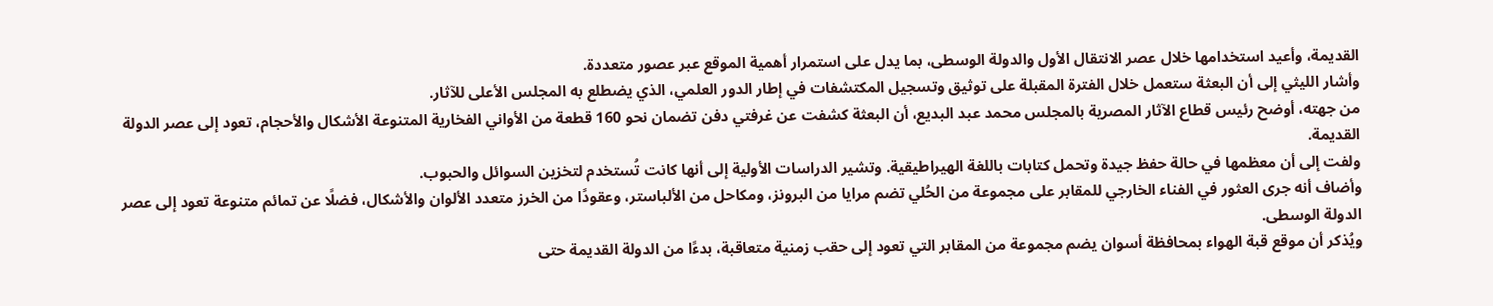القديمة، وأعيد استخدامها خلال عصر الانتقال الأول والدولة الوسطى، بما يدل على استمرار أهمية الموقع عبر عصور متعددة.
وأشار الليثي إلى أن البعثة ستعمل خلال الفترة المقبلة على توثيق وتسجيل المكتشفات في إطار الدور العلمي، الذي يضطلع به المجلس الأعلى للآثار.
من جهته، أوضح رئيس قطاع الآثار المصرية بالمجلس محمد عبد البديع، أن البعثة كشفت عن غرفتي دفن تضمان نحو 160 قطعة من الأواني الفخارية المتنوعة الأشكال والأحجام، تعود إلى عصر الدولة القديمة.
ولفت إلى أن معظمها في حالة حفظ جيدة وتحمل كتابات باللغة الهيراطيقية. وتشير الدراسات الأولية إلى أنها كانت تُستخدم لتخزين السوائل والحبوب.
وأضاف أنه جرى العثور في الفناء الخارجي للمقابر على مجموعة من الحُلي تضم مرايا من البرونز، ومكاحل من الألباستر، وعقودًا من الخرز متعدد الألوان والأشكال، فضلًا عن تمائم متنوعة تعود إلى عصر الدولة الوسطى.
ويُذكر أن موقع قبة الهواء بمحافظة أسوان يضم مجموعة من المقابر التي تعود إلى حقب زمنية متعاقبة، بدءًا من الدولة القديمة حتى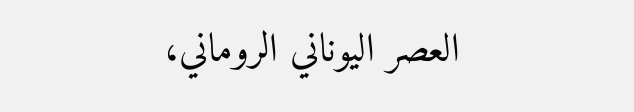العصر اليوناني الروماني،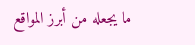ما يجعله من أبرز المواقع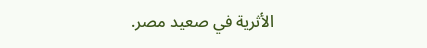الأثرية في صعيد مصر.